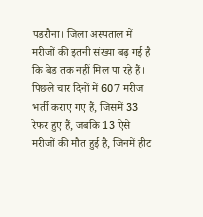पडरौना। जिला अस्पताल में मरीजों की इतनी संख्या बढ़ गई है कि बेड तक नहीं मिल पा रहे हैं। पिछले चार दिनों में 607 मरीज भर्ती कराए गए हैं, जिसमें 33 रेफर हुए हैं, जबकि 13 ऐसे मरीजों की मौत हुई है, जिनमें हीट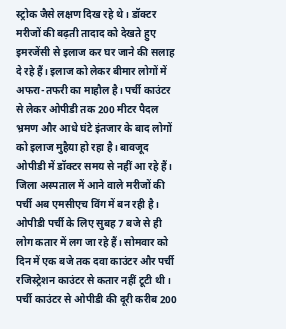स्ट्रोक जैसे लक्षण दिख रहे थे। डॉक्टर मरीजों की बढ़ती तादाद को देखते हुए इमरजेंसी से इलाज कर घर जाने की सलाह दे रहे हैं। इलाज को लेकर बीमार लोगों में अफरा-तफरी का माहौल है। पर्ची काउंटर से लेकर ओपीडी तक 200 मीटर पैदल भ्रमण और आधे घंटे इंतजार के बाद लोगों को इलाज मुहैया हो रहा है। बावजूद ओपीडी में डॉक्टर समय से नहीं आ रहे हैं।
जिला अस्पताल में आने वाले मरीजों की पर्ची अब एमसीएच विंग में बन रही है। ओपीडी पर्ची के लिए सुबह 7 बजे से ही लोग कतार में लग जा रहे हैं। सोमवार को दिन में एक बजे तक दवा काउंटर और पर्ची रजिस्ट्रेशन काउंटर से कतार नहीं टूटी थी। पर्ची काउंटर से ओपीडी की दूरी करीब 200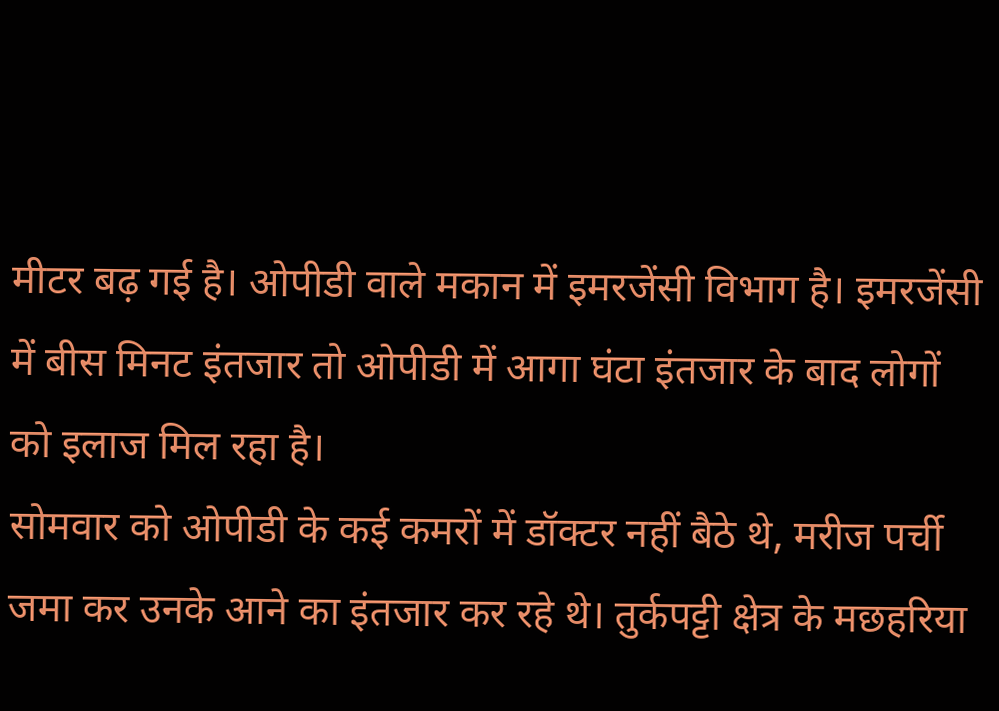मीटर बढ़ गई है। ओपीडी वाले मकान में इमरजेंसी विभाग है। इमरजेंसी में बीस मिनट इंतजार तो ओपीडी में आगा घंटा इंतजार के बाद लोगों को इलाज मिल रहा है।
सोमवार को ओपीडी के कई कमरों में डॉक्टर नहीं बैठे थे, मरीज पर्ची जमा कर उनके आने का इंतजार कर रहे थे। तुर्कपट्टी क्षेत्र के मछहरिया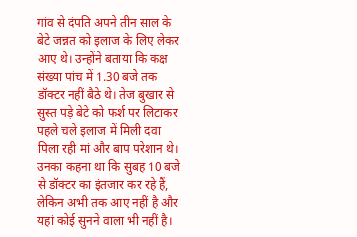गांव से दंपति अपने तीन साल के बेटे जन्नत को इलाज के लिए लेकर आए थे। उन्होंने बताया कि कक्ष संख्या पांच में 1.30 बजे तक डॉक्टर नहीं बैठे थे। तेज बुखार से सुस्त पड़े बेटे को फर्श पर लिटाकर पहले चले इलाज में मिली दवा पिला रही मां और बाप परेशान थे। उनका कहना था कि सुबह 10 बजे से डॉक्टर का इंतजार कर रहे हैं, लेकिन अभी तक आए नहीं है और यहां कोई सुनने वाला भी नहीं है।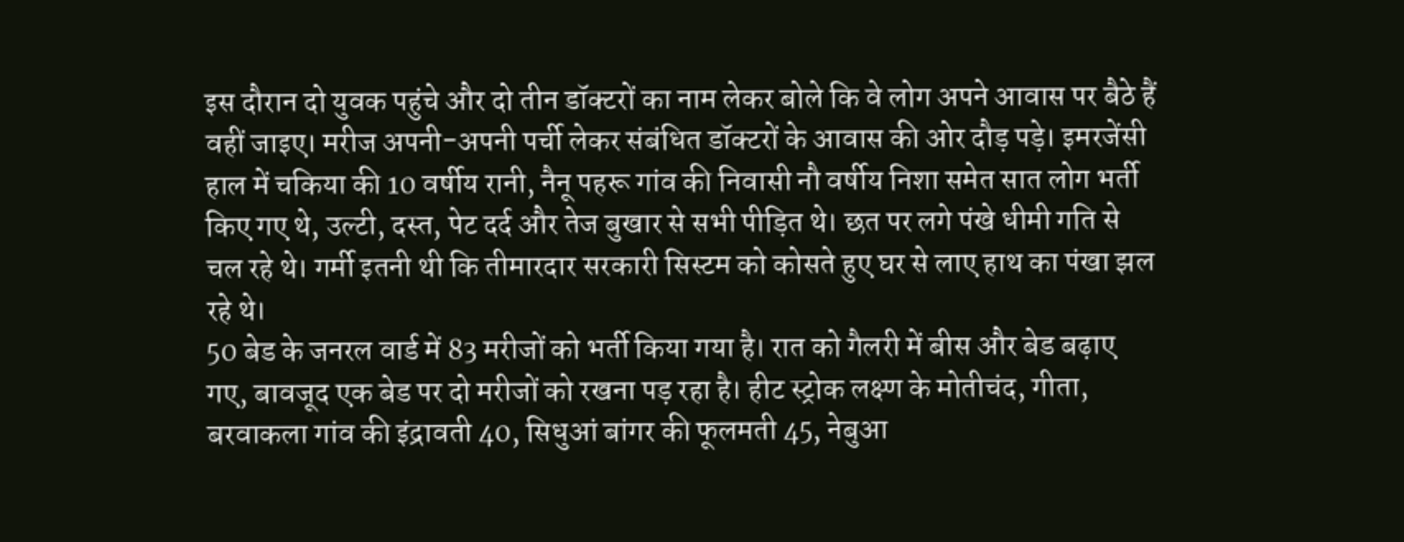इस दौरान दो युवक पहुंचे और दो तीन डॉक्टरों का नाम लेकर बोले कि वे लोग अपने आवास पर बैठे हैं वहीं जाइए। मरीज अपनी-अपनी पर्ची लेकर संबंधित डॉक्टरों के आवास की ओर दौड़ पड़े। इमरजेंसी हाल में चकिया की 10 वर्षीय रानी, नैनू पहरू गांव की निवासी नौ वर्षीय निशा समेत सात लोग भर्ती किए गए थे, उल्टी, दस्त, पेट दर्द और तेज बुखार से सभी पीड़ित थे। छत पर लगे पंखे धीमी गति से चल रहे थे। गर्मी इतनी थी कि तीमारदार सरकारी सिस्टम को कोसते हुए घर से लाए हाथ का पंखा झल रहे थे।
50 बेड के जनरल वार्ड में 83 मरीजों को भर्ती किया गया है। रात को गैलरी में बीस और बेड बढ़ाए गए, बावजूद एक बेड पर दो मरीजों को रखना पड़ रहा है। हीट स्ट्रोक लक्ष्ण के मोतीचंद, गीता, बरवाकला गांव की इंद्रावती 40, सिधुआं बांगर की फूलमती 45, नेबुआ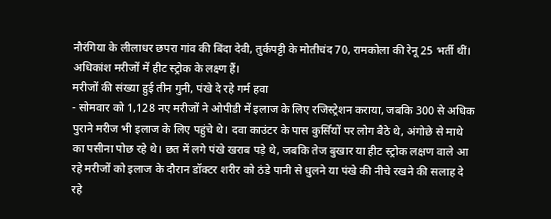नौरंगिया के लीलाधर छपरा गांव की बिंदा देवी, तुर्कपट्टी के मोतीचंद 70, रामकोला की रेनू 25 भर्ती थीं। अधिकांश मरीजों में हीट स्ट्रोक के लक्ष्ण हैं।
मरीजों की संख्या हुई तीन गुनी, पंखे दे रहे गर्म हवा
- सोमवार को 1,128 नए मरीजों ने ओपीडी में इलाज के लिए रजिस्ट्रेशन कराया, जबकि 300 से अधिक पुराने मरीज भी इलाज के लिए पहुंचे थे। दवा काउंटर के पास कुर्सियों पर लोग बैठे थे, अंगोछे से माथे का पसीना पोछ रहे थे। छत में लगे पंखे खराब पड़े थे, जबकि तेज बुखार या हीट स्ट्रोक लक्षण वाले आ रहे मरीजों को इलाज के दौरान डॉक्टर शरीर को ठंडे पानी से धुलने या पंखे की नीचे रखने की सलाह दे रहे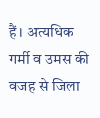हैं। अत्यधिक गर्मी व उमस की वजह से जिला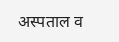अस्पताल व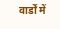वार्डों में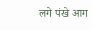लगे पंखे आग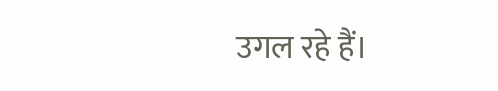उगल रहे हैं।